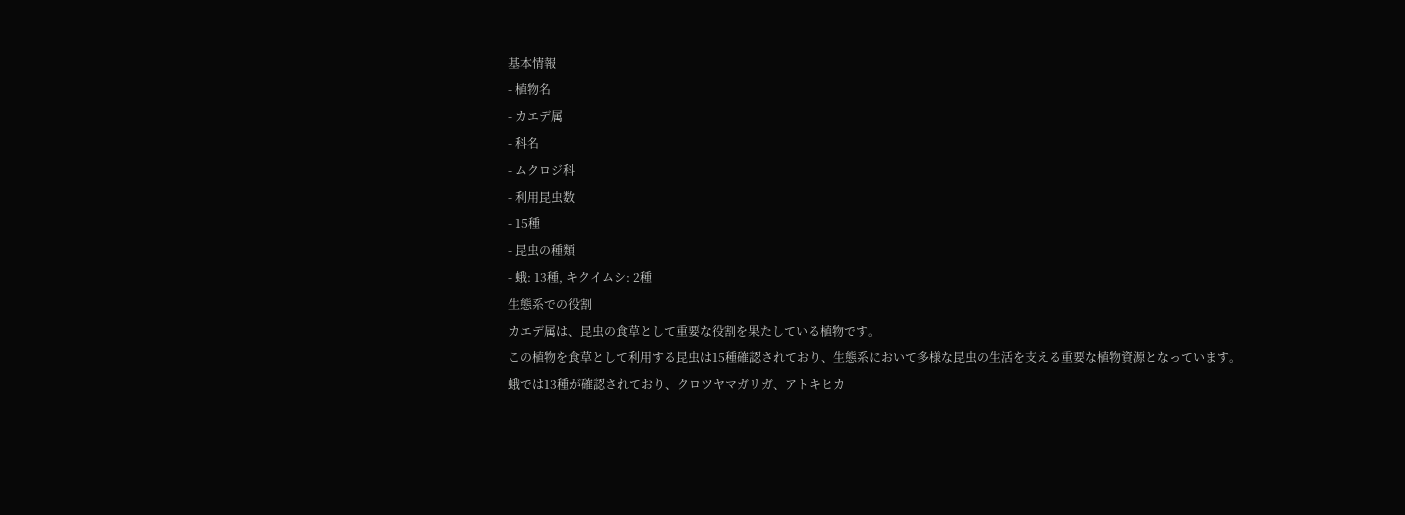基本情報
- 植物名
- カエデ属
- 科名
- ムクロジ科
- 利用昆虫数
- 15種
- 昆虫の種類
- 蛾: 13種, キクイムシ: 2種
生態系での役割
カエデ属は、昆虫の食草として重要な役割を果たしている植物です。
この植物を食草として利用する昆虫は15種確認されており、生態系において多様な昆虫の生活を支える重要な植物資源となっています。
蛾では13種が確認されており、クロツヤマガリガ、アトキヒカ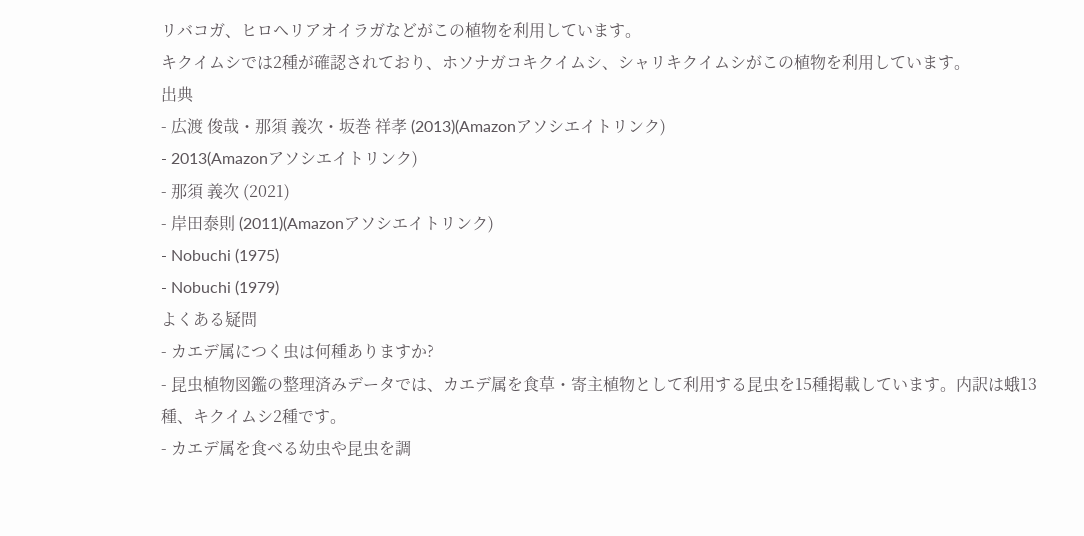リバコガ、ヒロヘリアオイラガなどがこの植物を利用しています。
キクイムシでは2種が確認されており、ホソナガコキクイムシ、シャリキクイムシがこの植物を利用しています。
出典
- 広渡 俊哉・那須 義次・坂巻 祥孝 (2013)(Amazonアソシエイトリンク)
- 2013(Amazonアソシエイトリンク)
- 那須 義次 (2021)
- 岸田泰則 (2011)(Amazonアソシエイトリンク)
- Nobuchi (1975)
- Nobuchi (1979)
よくある疑問
- カエデ属につく虫は何種ありますか?
- 昆虫植物図鑑の整理済みデータでは、カエデ属を食草・寄主植物として利用する昆虫を15種掲載しています。内訳は蛾13種、キクイムシ2種です。
- カエデ属を食べる幼虫や昆虫を調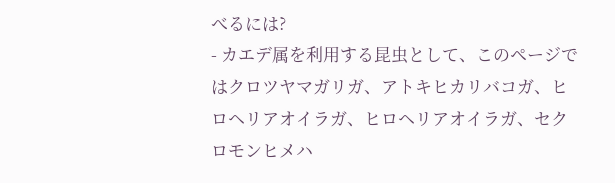べるには?
- カエデ属を利用する昆虫として、このページではクロツヤマガリガ、アトキヒカリバコガ、ヒロヘリアオイラガ、ヒロヘリアオイラガ、セクロモンヒメハ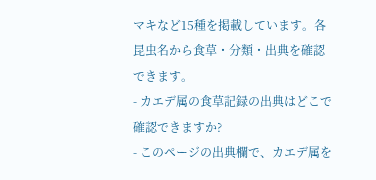マキなど15種を掲載しています。各昆虫名から食草・分類・出典を確認できます。
- カエデ属の食草記録の出典はどこで確認できますか?
- このページの出典欄で、カエデ属を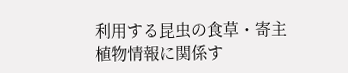利用する昆虫の食草・寄主植物情報に関係す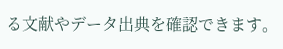る文献やデータ出典を確認できます。